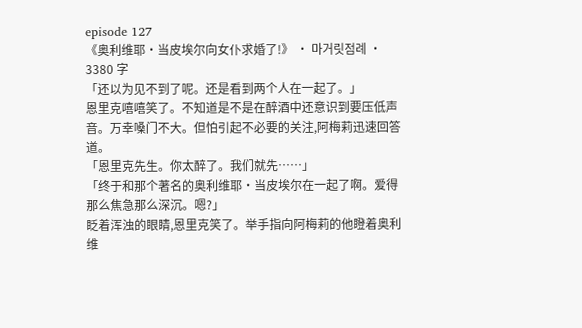episode 127
《奥利维耶·当皮埃尔向女仆求婚了!》 · 마거릿점례 · 3380 字
「还以为见不到了呢。还是看到两个人在一起了。」
恩里克嘻嘻笑了。不知道是不是在醉酒中还意识到要压低声音。万幸嗓门不大。但怕引起不必要的关注,阿梅莉迅速回答道。
「恩里克先生。你太醉了。我们就先……」
「终于和那个著名的奥利维耶·当皮埃尔在一起了啊。爱得那么焦急那么深沉。嗯?」
眨着浑浊的眼睛,恩里克笑了。举手指向阿梅莉的他瞪着奥利维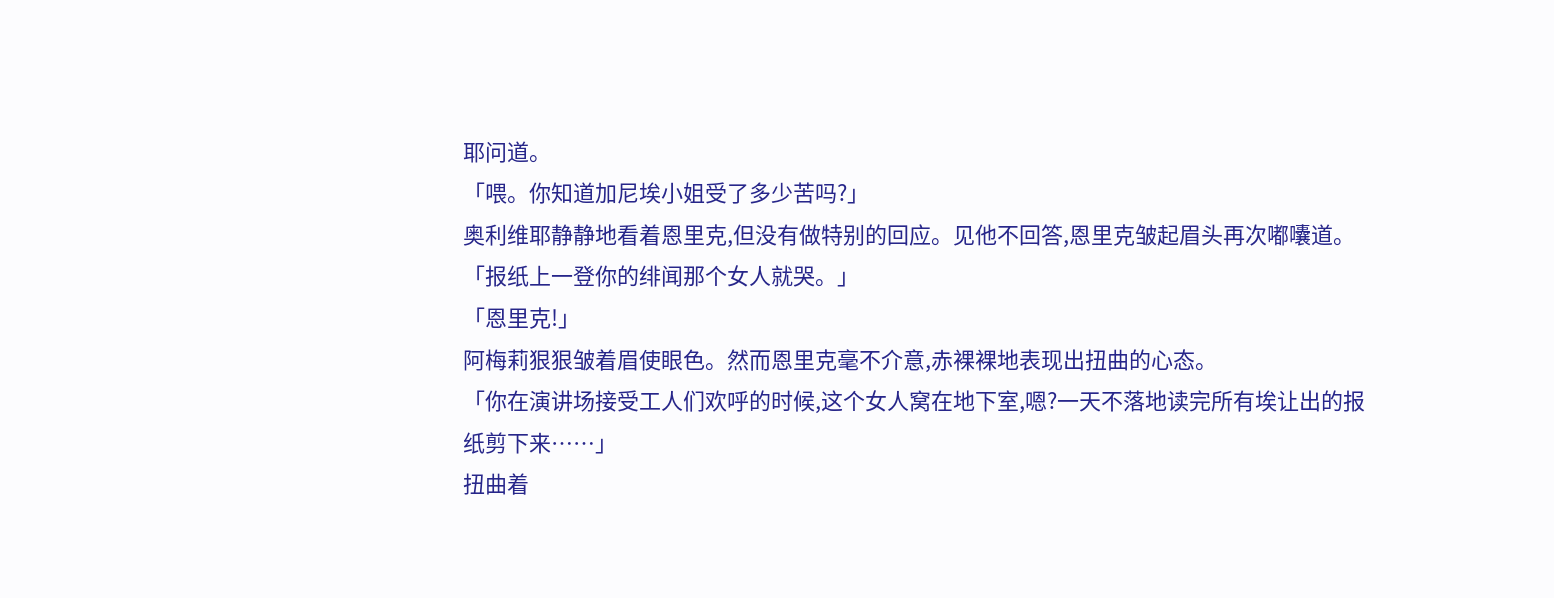耶问道。
「喂。你知道加尼埃小姐受了多少苦吗?」
奥利维耶静静地看着恩里克,但没有做特别的回应。见他不回答,恩里克皱起眉头再次嘟囔道。
「报纸上一登你的绯闻那个女人就哭。」
「恩里克!」
阿梅莉狠狠皱着眉使眼色。然而恩里克毫不介意,赤裸裸地表现出扭曲的心态。
「你在演讲场接受工人们欢呼的时候,这个女人窝在地下室,嗯?一天不落地读完所有埃让出的报纸剪下来……」
扭曲着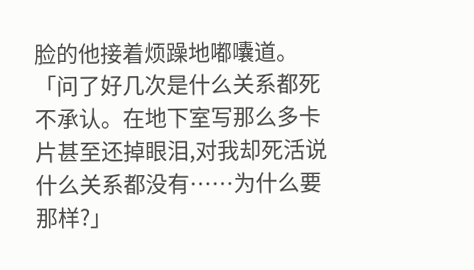脸的他接着烦躁地嘟囔道。
「问了好几次是什么关系都死不承认。在地下室写那么多卡片甚至还掉眼泪,对我却死活说什么关系都没有……为什么要那样?」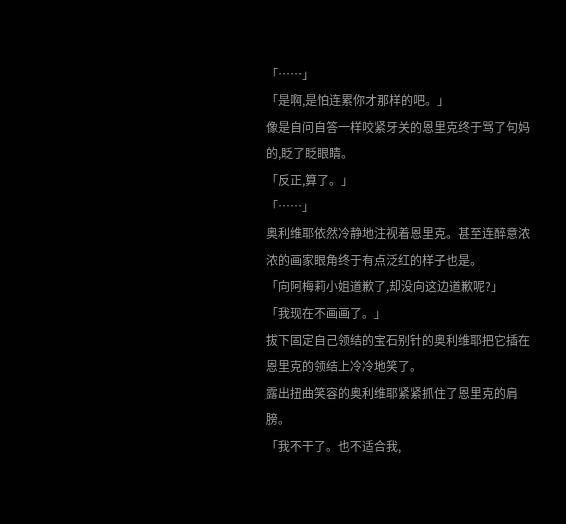「……」
「是啊,是怕连累你才那样的吧。」
像是自问自答一样咬紧牙关的恩里克终于骂了句妈的,眨了眨眼睛。
「反正,算了。」
「……」
奥利维耶依然冷静地注视着恩里克。甚至连醉意浓浓的画家眼角终于有点泛红的样子也是。
「向阿梅莉小姐道歉了,却没向这边道歉呢?」
「我现在不画画了。」
拔下固定自己领结的宝石别针的奥利维耶把它插在恩里克的领结上冷冷地笑了。
露出扭曲笑容的奥利维耶紧紧抓住了恩里克的肩膀。
「我不干了。也不适合我,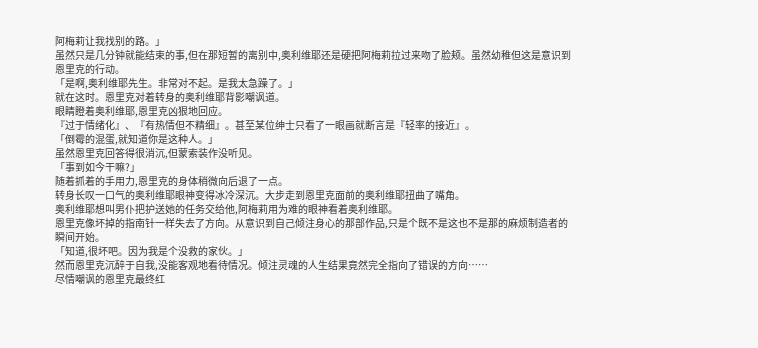阿梅莉让我找别的路。」
虽然只是几分钟就能结束的事,但在那短暂的离别中,奥利维耶还是硬把阿梅莉拉过来吻了脸颊。虽然幼稚但这是意识到恩里克的行动。
「是啊,奥利维耶先生。非常对不起。是我太急躁了。」
就在这时。恩里克对着转身的奥利维耶背影嘲讽道。
眼睛瞪着奥利维耶,恩里克凶狠地回应。
『过于情绪化』、『有热情但不精细』。甚至某位绅士只看了一眼画就断言是『轻率的接近』。
「倒霉的混蛋,就知道你是这种人。」
虽然恩里克回答得很消沉,但蒙索装作没听见。
「事到如今干嘛?」
随着抓着的手用力,恩里克的身体稍微向后退了一点。
转身长叹一口气的奥利维耶眼神变得冰冷深沉。大步走到恩里克面前的奥利维耶扭曲了嘴角。
奥利维耶想叫男仆把护送她的任务交给他,阿梅莉用为难的眼神看着奥利维耶。
恩里克像坏掉的指南针一样失去了方向。从意识到自己倾注身心的那部作品,只是个既不是这也不是那的麻烦制造者的瞬间开始。
「知道,很坏吧。因为我是个没救的家伙。」
然而恩里克沉醉于自我,没能客观地看待情况。倾注灵魂的人生结果竟然完全指向了错误的方向……
尽情嘲讽的恩里克最终红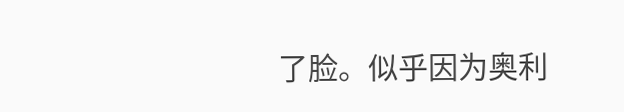了脸。似乎因为奥利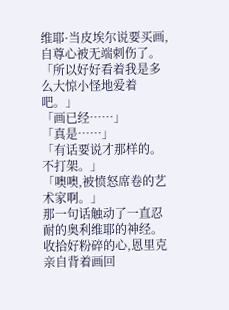维耶·当皮埃尔说要买画,自尊心被无端刺伤了。
「所以好好看着我是多么大惊小怪地爱着吧。」
「画已经……」
「真是……」
「有话要说才那样的。不打架。」
「噢噢,被愤怒席卷的艺术家啊。」
那一句话触动了一直忍耐的奥利维耶的神经。
收拾好粉碎的心,恩里克亲自背着画回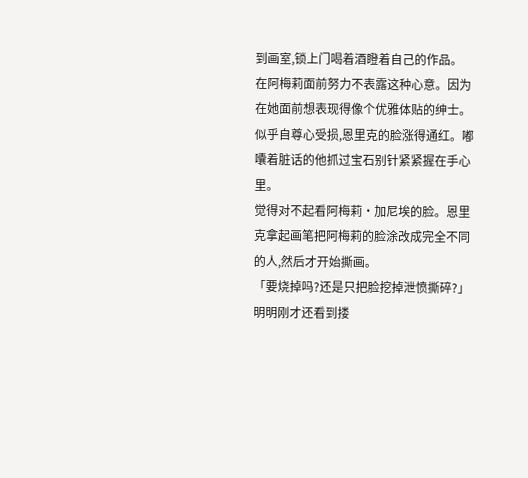到画室,锁上门喝着酒瞪着自己的作品。
在阿梅莉面前努力不表露这种心意。因为在她面前想表现得像个优雅体贴的绅士。
似乎自尊心受损,恩里克的脸涨得通红。嘟囔着脏话的他抓过宝石别针紧紧握在手心里。
觉得对不起看阿梅莉·加尼埃的脸。恩里克拿起画笔把阿梅莉的脸涂改成完全不同的人,然后才开始撕画。
「要烧掉吗?还是只把脸挖掉泄愤撕碎?」
明明刚才还看到搂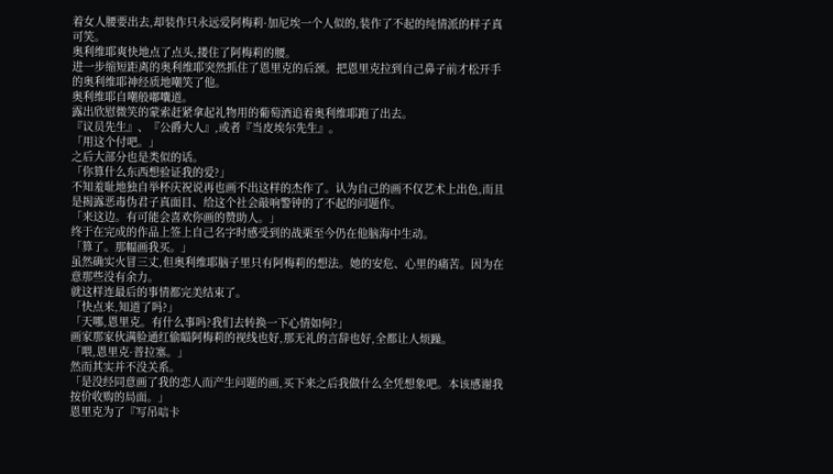着女人腰要出去,却装作只永远爱阿梅莉·加尼埃一个人似的,装作了不起的纯情派的样子真可笑。
奥利维耶爽快地点了点头,搂住了阿梅莉的腰。
进一步缩短距离的奥利维耶突然抓住了恩里克的后颈。把恩里克拉到自己鼻子前才松开手的奥利维耶神经质地嘲笑了他。
奥利维耶自嘲般嘟囔道。
露出欣慰微笑的蒙索赶紧拿起礼物用的葡萄酒追着奥利维耶跑了出去。
『议员先生』、『公爵大人』,或者『当皮埃尔先生』。
「用这个付吧。」
之后大部分也是类似的话。
「你算什么东西想验证我的爱?」
不知羞耻地独自举杯庆祝说再也画不出这样的杰作了。认为自己的画不仅艺术上出色,而且是揭露恶毒伪君子真面目、给这个社会敲响警钟的了不起的问题作。
「来这边。有可能会喜欢你画的赞助人。」
终于在完成的作品上签上自己名字时感受到的战栗至今仍在他脑海中生动。
「算了。那幅画我买。」
虽然确实火冒三丈,但奥利维耶脑子里只有阿梅莉的想法。她的安危、心里的痛苦。因为在意那些没有余力。
就这样连最后的事情都完美结束了。
「快点来,知道了吗?」
「天哪,恩里克。有什么事吗?我们去转换一下心情如何?」
画家那家伙满脸通红偷瞄阿梅莉的视线也好,那无礼的言辞也好,全都让人烦躁。
「喂,恩里克·普拉塞。」
然而其实并不没关系。
「是没经同意画了我的恋人而产生问题的画,买下来之后我做什么全凭想象吧。本该感谢我按价收购的局面。」
恩里克为了『写吊唁卡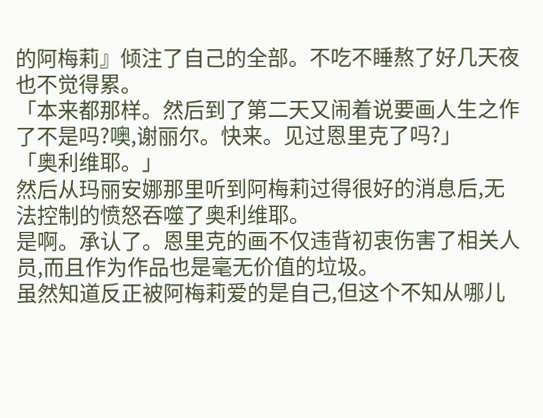的阿梅莉』倾注了自己的全部。不吃不睡熬了好几天夜也不觉得累。
「本来都那样。然后到了第二天又闹着说要画人生之作了不是吗?噢,谢丽尔。快来。见过恩里克了吗?」
「奥利维耶。」
然后从玛丽安娜那里听到阿梅莉过得很好的消息后,无法控制的愤怒吞噬了奥利维耶。
是啊。承认了。恩里克的画不仅违背初衷伤害了相关人员,而且作为作品也是毫无价值的垃圾。
虽然知道反正被阿梅莉爱的是自己,但这个不知从哪儿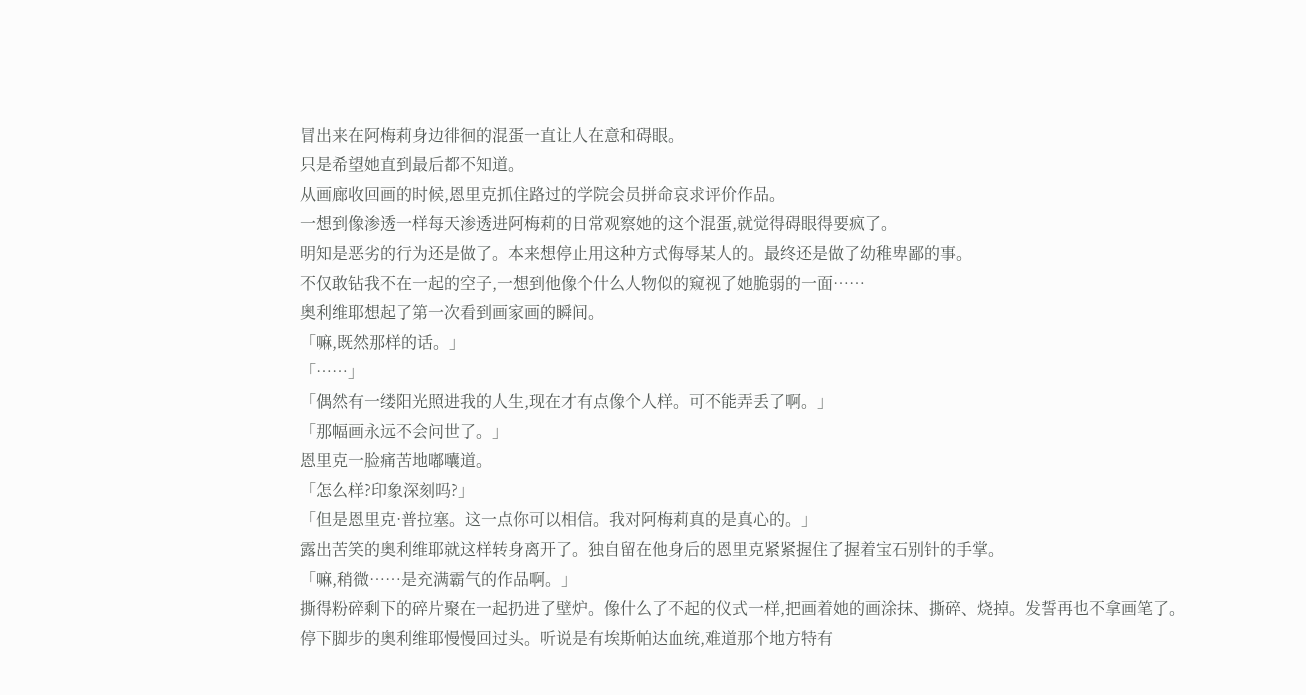冒出来在阿梅莉身边徘徊的混蛋一直让人在意和碍眼。
只是希望她直到最后都不知道。
从画廊收回画的时候,恩里克抓住路过的学院会员拼命哀求评价作品。
一想到像渗透一样每天渗透进阿梅莉的日常观察她的这个混蛋,就觉得碍眼得要疯了。
明知是恶劣的行为还是做了。本来想停止用这种方式侮辱某人的。最终还是做了幼稚卑鄙的事。
不仅敢钻我不在一起的空子,一想到他像个什么人物似的窥视了她脆弱的一面……
奥利维耶想起了第一次看到画家画的瞬间。
「嘛,既然那样的话。」
「……」
「偶然有一缕阳光照进我的人生,现在才有点像个人样。可不能弄丢了啊。」
「那幅画永远不会问世了。」
恩里克一脸痛苦地嘟囔道。
「怎么样?印象深刻吗?」
「但是恩里克·普拉塞。这一点你可以相信。我对阿梅莉真的是真心的。」
露出苦笑的奥利维耶就这样转身离开了。独自留在他身后的恩里克紧紧握住了握着宝石别针的手掌。
「嘛,稍微……是充满霸气的作品啊。」
撕得粉碎剩下的碎片聚在一起扔进了壁炉。像什么了不起的仪式一样,把画着她的画涂抹、撕碎、烧掉。发誓再也不拿画笔了。
停下脚步的奥利维耶慢慢回过头。听说是有埃斯帕达血统,难道那个地方特有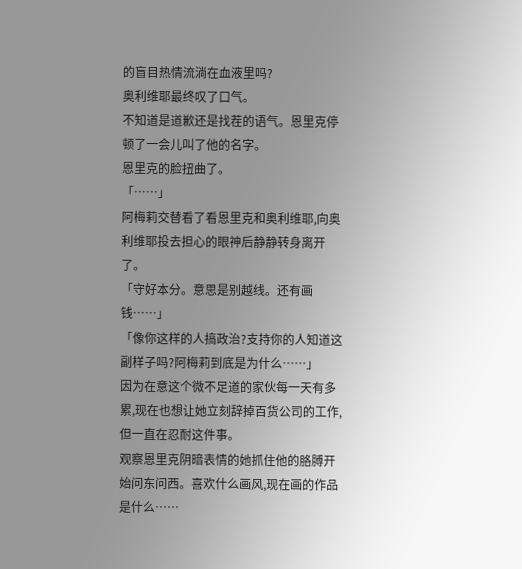的盲目热情流淌在血液里吗?
奥利维耶最终叹了口气。
不知道是道歉还是找茬的语气。恩里克停顿了一会儿叫了他的名字。
恩里克的脸扭曲了。
「……」
阿梅莉交替看了看恩里克和奥利维耶,向奥利维耶投去担心的眼神后静静转身离开了。
「守好本分。意思是别越线。还有画钱……」
「像你这样的人搞政治?支持你的人知道这副样子吗?阿梅莉到底是为什么……」
因为在意这个微不足道的家伙每一天有多累,现在也想让她立刻辞掉百货公司的工作,但一直在忍耐这件事。
观察恩里克阴暗表情的她抓住他的胳膊开始问东问西。喜欢什么画风,现在画的作品是什么……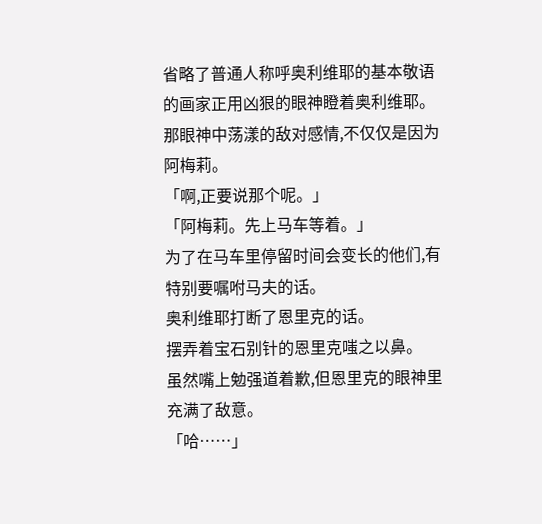省略了普通人称呼奥利维耶的基本敬语的画家正用凶狠的眼神瞪着奥利维耶。那眼神中荡漾的敌对感情,不仅仅是因为阿梅莉。
「啊,正要说那个呢。」
「阿梅莉。先上马车等着。」
为了在马车里停留时间会变长的他们,有特别要嘱咐马夫的话。
奥利维耶打断了恩里克的话。
摆弄着宝石别针的恩里克嗤之以鼻。
虽然嘴上勉强道着歉,但恩里克的眼神里充满了敌意。
「哈……」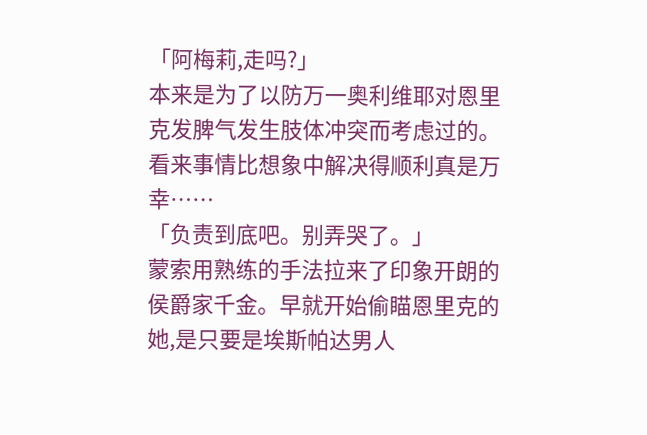「阿梅莉,走吗?」
本来是为了以防万一奥利维耶对恩里克发脾气发生肢体冲突而考虑过的。看来事情比想象中解决得顺利真是万幸……
「负责到底吧。别弄哭了。」
蒙索用熟练的手法拉来了印象开朗的侯爵家千金。早就开始偷瞄恩里克的她,是只要是埃斯帕达男人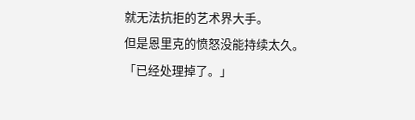就无法抗拒的艺术界大手。
但是恩里克的愤怒没能持续太久。
「已经处理掉了。」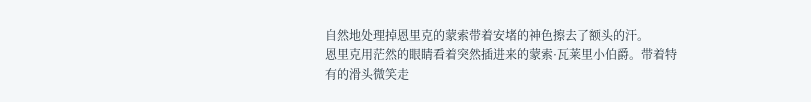自然地处理掉恩里克的蒙索带着安堵的神色擦去了额头的汗。
恩里克用茫然的眼睛看着突然插进来的蒙索·瓦莱里小伯爵。带着特有的滑头微笑走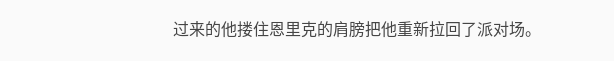过来的他搂住恩里克的肩膀把他重新拉回了派对场。